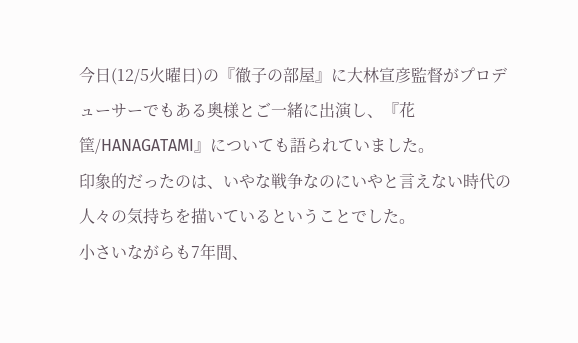今日(12/5火曜日)の『徹子の部屋』に大林宣彦監督がプロデューサーでもある奥様とご一緒に出演し、『花筐/HANAGATAMI』についても語られていました。
印象的だったのは、いやな戦争なのにいやと言えない時代の人々の気持ちを描いているということでした。
小さいながらも7年間、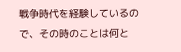戦争時代を経験しているので、その時のことは何と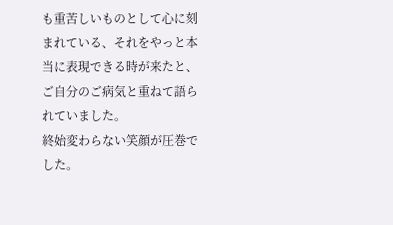も重苦しいものとして心に刻まれている、それをやっと本当に表現できる時が来たと、ご自分のご病気と重ねて語られていました。
終始変わらない笑顔が圧巻でした。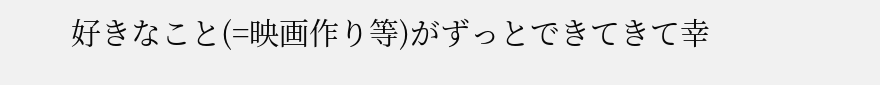好きなこと(=映画作り等)がずっとできてきて幸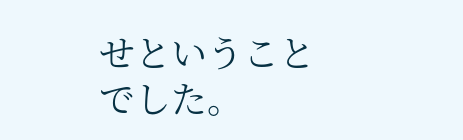せということでした。